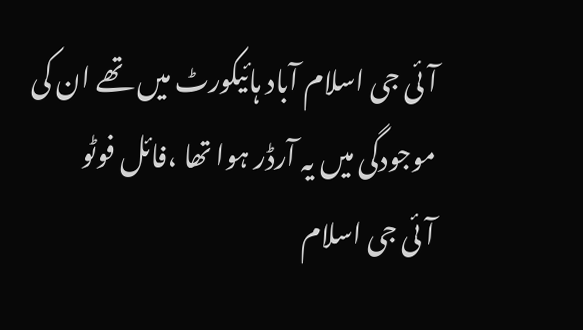آئی جی اسلام آباد ہائیکورٹ میں تھے ان کی موجودگی میں یہ آرڈر ہوا تھا ،فائل فوٹو
آئی جی اسلام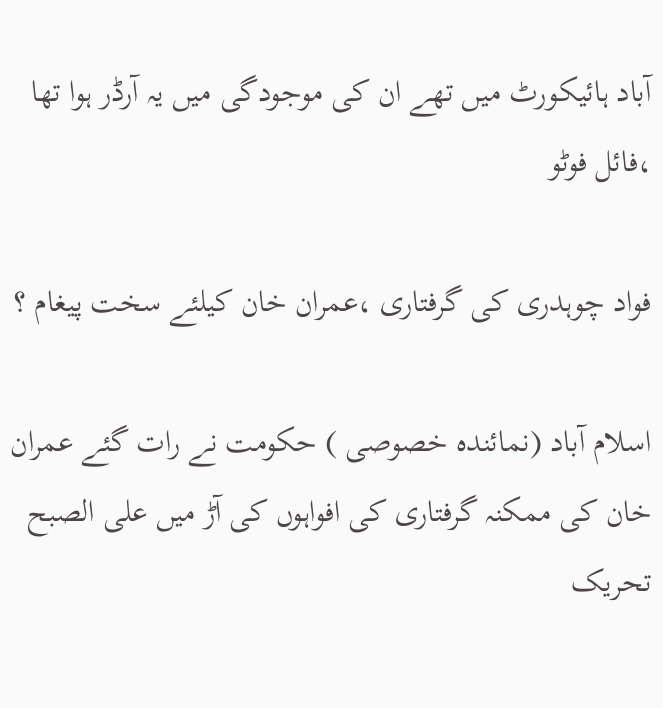آباد ہائیکورٹ میں تھے ان کی موجودگی میں یہ آرڈر ہوا تھا ،فائل فوٹو

فواد چوہدری کی گرفتاری ،عمران خان کیلئے سخت پیغام ؟

اسلام آباد (نمائندہ خصوصی ) حکومت نے رات گئے عمران خان کی ممکنہ گرفتاری کی افواہوں کی آڑ میں علی الصبح تحریک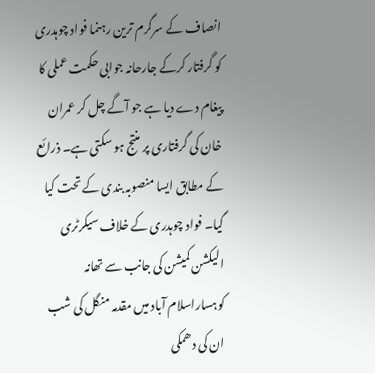انصاف کے سرگرم ترین رہنما فواد چوہدری کو گرفتار کرکے جارحانہ جوابی حکمت عملی کا پیغام دے دیا ہے جو آگے چل کر عمران خان کی گرفتاری پر منتج ہو سکتی ہے۔ ذرائع کے مطابق ایسا منصوبہ بندی کے تحت کیا گیا۔ فواد چوہدری کے خلاف سیکرٹری الیکشن کمیشن کی جانب سے تھانہ کوہساراسلام آباد میں مقدمہ منگل کی شب ان کی دھمکی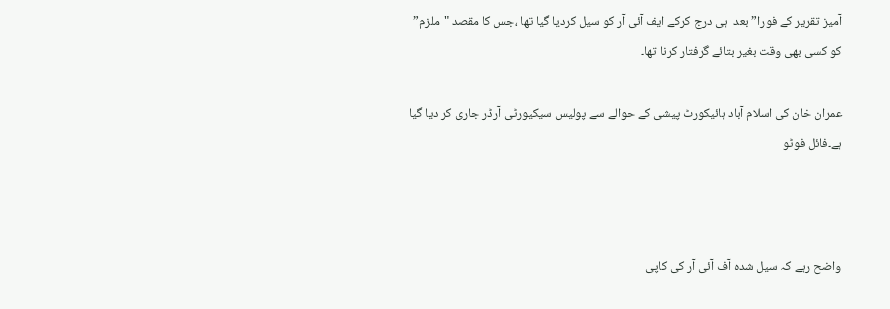آمیز تقریر کے فورا” بعد  ہی درج کرکے ایف آئی آر کو سیل کردیا گیا تھا ،جس کا مقصد "ملزم” کو کسی بھی وقت بغیر بتائے گرفتار کرنا تھا۔

عمران خان کی اسلام آباد ہائیکورٹ پیشی کے حوالے سے پولیس سیکیورٹی آرڈر جاری کر دیا گیا ہے۔فائل فوٹو



واضح رہے کہ سیل شدہ آف آئی آر کی کاپی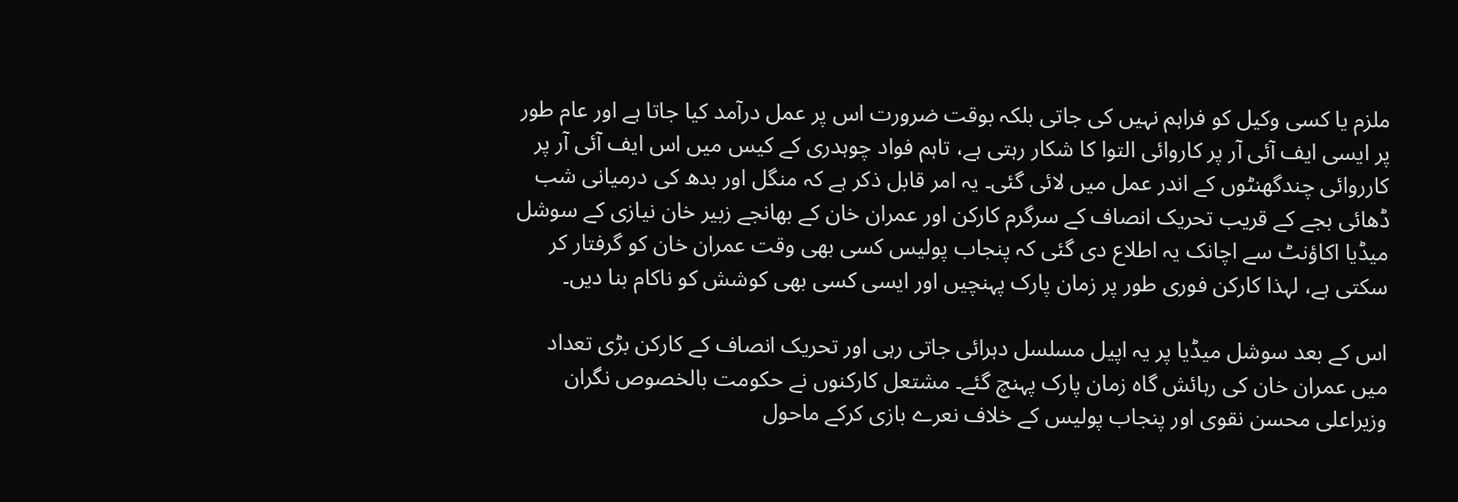ملزم یا کسی وکیل کو فراہم نہیں کی جاتی بلکہ بوقت ضرورت اس پر عمل درآمد کیا جاتا ہے اور عام طور پر ایسی ایف آئی آر پر کاروائی التوا کا شکار رہتی ہے، تاہم فواد چوہدری کے کیس میں اس ایف آئی آر پر کارروائی چندگھنٹوں کے اندر عمل میں لائی گئی۔ یہ امر قابل ذکر ہے کہ منگل اور بدھ کی درمیانی شب ڈھائی بجے کے قریب تحریک انصاف کے سرگرم کارکن اور عمران خان کے بھانجے زبیر خان نیازی کے سوشل میڈیا اکاؤنٹ سے اچانک یہ اطلاع دی گئی کہ پنجاب پولیس کسی بھی وقت عمران خان کو گرفتار کر سکتی ہے، لہذا کارکن فوری طور پر زمان پارک پہنچیں اور ایسی کسی بھی کوشش کو ناکام بنا دیں۔

اس کے بعد سوشل میڈیا پر یہ اپیل مسلسل دہرائی جاتی رہی اور تحریک انصاف کے کارکن بڑی تعداد میں عمران خان کی رہائش گاہ زمان پارک پہنچ گئے۔ مشتعل کارکنوں نے حکومت بالخصوص نگران وزیراعلی محسن نقوی اور پنجاب پولیس کے خلاف نعرے بازی کرکے ماحول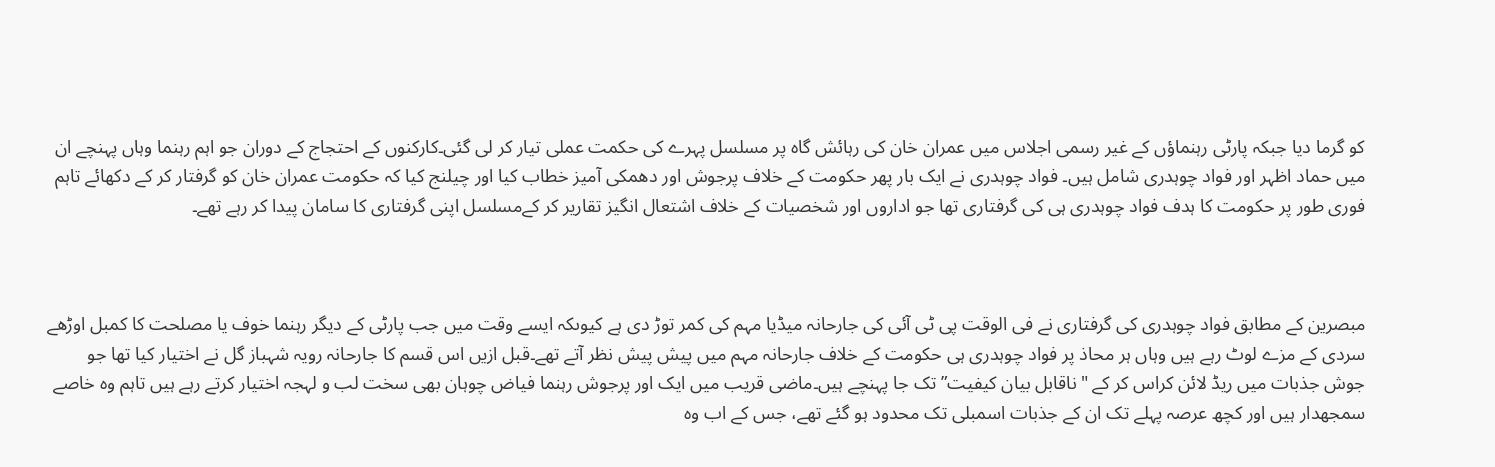کو گرما دیا جبکہ پارٹی رہنماؤں کے غیر رسمی اجلاس میں عمران خان کی رہائش گاہ پر مسلسل پہرے کی حکمت عملی تیار کر لی گئی۔کارکنوں کے احتجاج کے دوران جو اہم رہنما وہاں پہنچے ان میں حماد اظہر اور فواد چوہدری شامل ہیں۔ فواد چوہدری نے ایک بار پھر حکومت کے خلاف پرجوش اور دھمکی آمیز خطاب کیا اور چیلنج کیا کہ حکومت عمران خان کو گرفتار کر کے دکھائے تاہم فوری طور پر حکومت کا ہدف فواد چوہدری ہی کی گرفتاری تھا جو اداروں اور شخصیات کے خلاف اشتعال انگیز تقاریر کر کےمسلسل اپنی گرفتاری کا سامان پیدا کر رہے تھے۔



مبصرین کے مطابق فواد چوہدری کی گرفتاری نے فی الوقت پی ٹی آئی کی جارحانہ میڈیا مہم کی کمر توڑ دی ہے کیوںکہ ایسے وقت میں جب پارٹی کے دیگر رہنما خوف یا مصلحت کا کمبل اوڑھے سردی کے مزے لوٹ رہے ہیں وہاں ہر محاذ پر فواد چوہدری ہی حکومت کے خلاف جارحانہ مہم میں پیش پیش نظر آتے تھے۔قبل ازیں اس قسم کا جارحانہ رویہ شہباز گل نے اختیار کیا تھا جو جوش جذبات میں ریڈ لائن کراس کر کے "ناقابل بیان کیفیت” تک جا پہنچے ہیں۔ماضی قریب میں ایک اور پرجوش رہنما فیاض چوہان بھی سخت لب و لہجہ اختیار کرتے رہے ہیں تاہم وہ خاصے سمجھدار ہیں اور کچھ عرصہ پہلے تک ان کے جذبات اسمبلی تک محدود ہو گئے تھے، جس کے اب وہ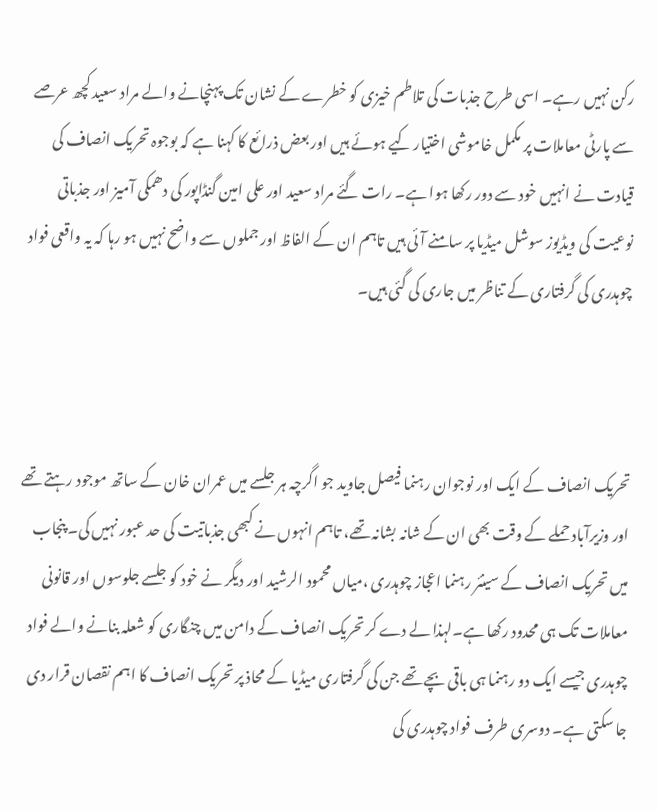رکن نہیں رہے۔ اسی طرح جذبات کی تلاطم خیزی کو خطرے کے نشان تک پہنچانے والے مراد سعید کچھ عرصے سے پارٹی معاملات پر مکمل خاموشی اختیار کیے ہوئے ہیں اور بعض ذرائع کا کہنا ہے کہ بوجوہ تحریک انصاف کی قیادت نے انہیں خود سے دور رکھا ہوا ہے۔ رات گئے مراد سعید اور علی امین گنڈاپور کی دھمکی آمیز اور جذباتی نوعیت کی ویڈیوز سوشل میڈیا پر سامنے آئی ہیں تاہم ان کے الفاظ اور جملوں سے واضح نہیں ہو رہا کہ یہ واقعی فواد چوہدری کی گرفتاری کے تناظر میں جاری کی گئی ہیں۔



تحریک انصاف کے ایک اور نوجوان رہنما فیصل جاوید جو اگرچہ ہر جلسے میں عمران خان کے ساتھ موجود رہتے تھے اور وزیرآباد حملے کے وقت بھی ان کے شانہ بشانہ تھے، تاہم انہوں نے کبھی جذباتیت کی حد عبور نہیں کی۔ پنجاب میں تحریک انصاف کے سینئر رہنما اعجاز چوہدری ،میاں محمود الرشید اور دیگر نے خود کو جلسے جلوسوں اور قانونی معاملات تک ہی محدود رکھا ہے۔لہذا لے دے کر تحریک انصاف کے دامن میں چنگاری کو شعلہ بنانے والے فواد چوہدری جیسے ایک دو رہنما ہی باقی بچے تھے جن کی گرفتاری میڈیا کے محاذ پر تحریک انصاف کا اہم نقصان قرار دی جا سکتی ہے۔ دوسری طرف فواد چوہدری کی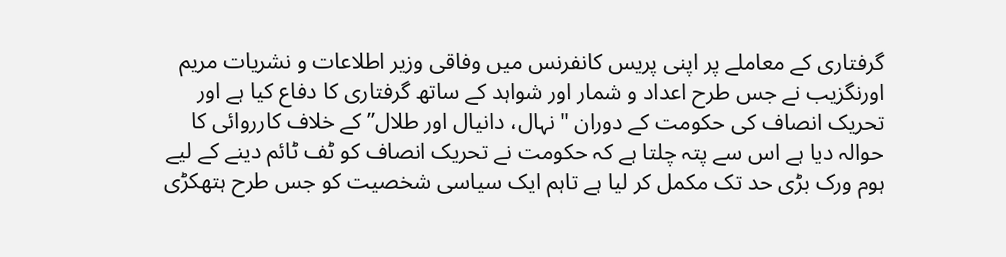گرفتاری کے معاملے پر اپنی پریس کانفرنس میں وفاقی وزیر اطلاعات و نشریات مریم اورنگزیب نے جس طرح اعداد و شمار اور شواہد کے ساتھ گرفتاری کا دفاع کیا ہے اور تحریک انصاف کی حکومت کے دوران "نہال، دانیال اور طلال” کے خلاف کارروائی کا حوالہ دیا ہے اس سے پتہ چلتا ہے کہ حکومت نے تحریک انصاف کو ٹف ٹائم دینے کے لیے ہوم ورک بڑی حد تک مکمل کر لیا ہے تاہم ایک سیاسی شخصیت کو جس طرح ہتھکڑی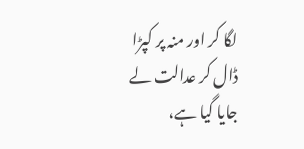لگا کر اور منہ پر کپڑا ڈال کر عدالت لے جایا گیا ہے،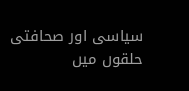سیاسی اور صحافتی حلقوں میں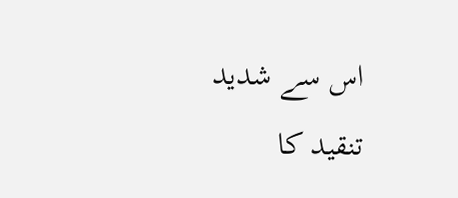اس سے شدید تنقید کا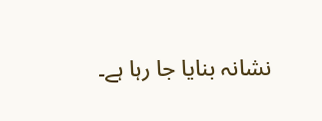نشانہ بنایا جا رہا ہے۔